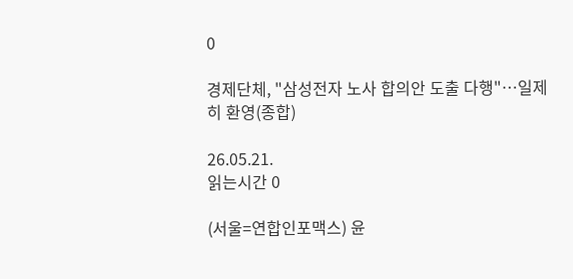0

경제단체, "삼성전자 노사 합의안 도출 다행"…일제히 환영(종합)

26.05.21.
읽는시간 0

(서울=연합인포맥스) 윤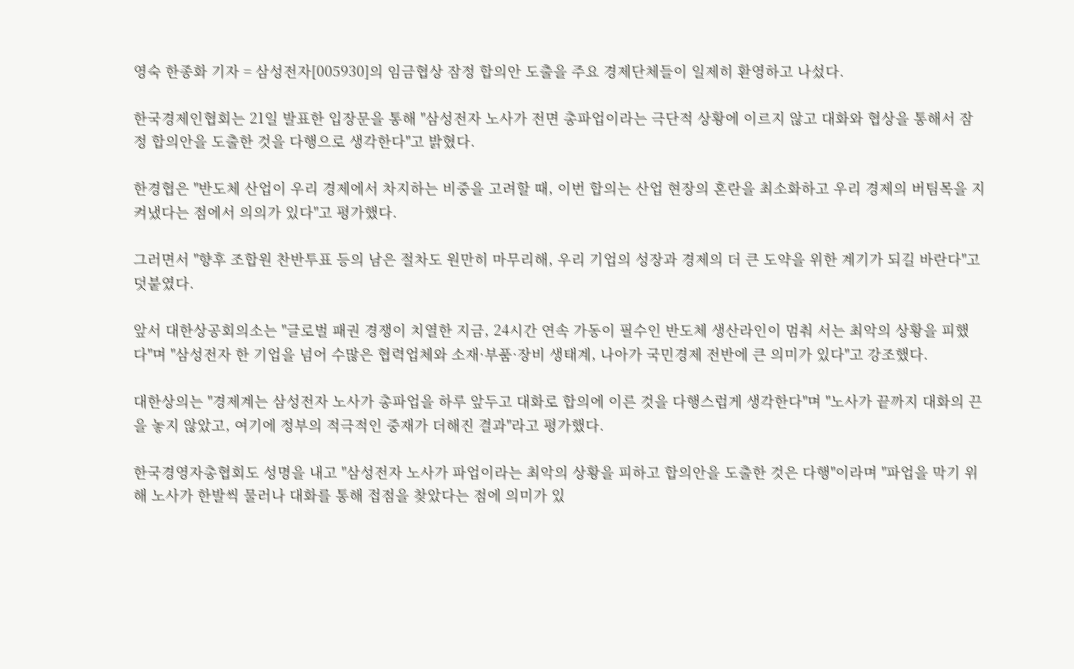영숙 한종화 기자 = 삼성전자[005930]의 임금협상 잠정 합의안 도출을 주요 경제단체들이 일제히 환영하고 나섰다.

한국경제인협회는 21일 발표한 입장문을 통해 "삼성전자 노사가 전면 총파업이라는 극단적 상황에 이르지 않고 대화와 협상을 통해서 잠정 합의안을 도출한 것을 다행으로 생각한다"고 밝혔다.

한경협은 "반도체 산업이 우리 경제에서 차지하는 비중을 고려할 때, 이번 합의는 산업 현장의 혼란을 최소화하고 우리 경제의 버팀목을 지켜냈다는 점에서 의의가 있다"고 평가했다.

그러면서 "향후 조합원 찬반투표 등의 남은 절차도 원만히 마무리해, 우리 기업의 성장과 경제의 더 큰 도약을 위한 계기가 되길 바란다"고 덧붙였다.

앞서 대한상공회의소는 "글로벌 패권 경쟁이 치열한 지금, 24시간 연속 가동이 필수인 반도체 생산라인이 멈춰 서는 최악의 상황을 피했다"며 "삼성전자 한 기업을 넘어 수많은 협력업체와 소재·부품·장비 생태계, 나아가 국민경제 전반에 큰 의미가 있다"고 강조했다.

대한상의는 "경제계는 삼성전자 노사가 총파업을 하루 앞두고 대화로 합의에 이른 것을 다행스럽게 생각한다"며 "노사가 끝까지 대화의 끈을 놓지 않았고, 여기에 정부의 적극적인 중재가 더해진 결과"라고 평가했다.

한국경영자총협회도 성명을 내고 "삼성전자 노사가 파업이라는 최악의 상황을 피하고 합의안을 도출한 것은 다행"이라며 "파업을 막기 위해 노사가 한발씩 물러나 대화를 통해 접점을 찾았다는 점에 의미가 있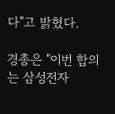다"고 밝혔다.

경총은 "이번 합의는 삼성전자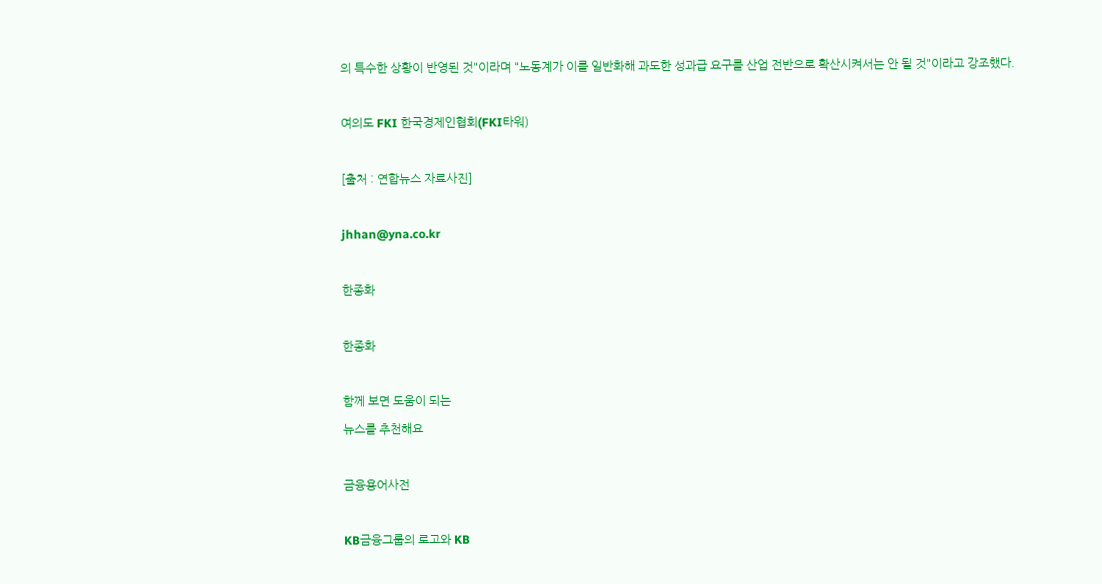의 특수한 상황이 반영된 것"이라며 "노동계가 이를 일반화해 과도한 성과급 요구를 산업 전반으로 확산시켜서는 안 될 것"이라고 강조했다.

여의도 FKI 한국경제인협회(FKI타워)

[출처 : 연합뉴스 자료사진]

jhhan@yna.co.kr

한종화

한종화

함께 보면 도움이 되는
뉴스를 추천해요

금융용어사전

KB금융그룹의 로고와 KB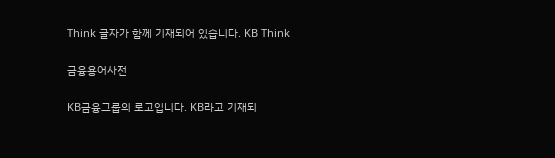Think 글자가 함께 기재되어 있습니다. KB Think

금융용어사전

KB금융그룹의 로고입니다. KB라고 기재되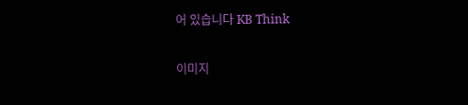어 있습니다 KB Think

이미지